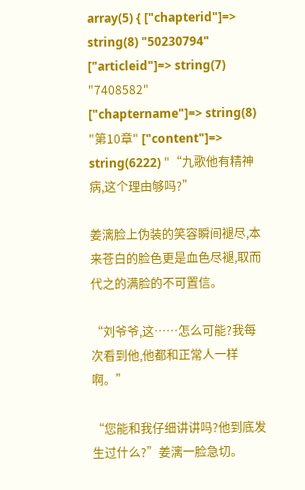array(5) { ["chapterid"]=> string(8) "50230794" ["articleid"]=> string(7) "7408582" ["chaptername"]=> string(8) "第10章" ["content"]=> string(6222) "“九歌他有精神病,这个理由够吗?”

姜漓脸上伪装的笑容瞬间褪尽,本来苍白的脸色更是血色尽褪,取而代之的满脸的不可置信。

“刘爷爷,这……怎么可能?我每次看到他,他都和正常人一样啊。”

“您能和我仔细讲讲吗?他到底发生过什么?”姜漓一脸急切。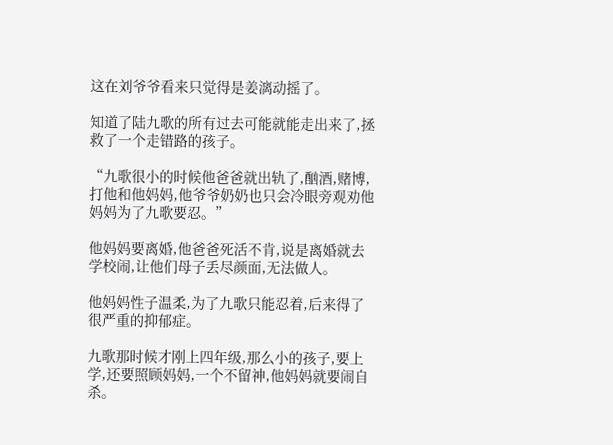这在刘爷爷看来只觉得是姜漓动摇了。

知道了陆九歌的所有过去可能就能走出来了,拯救了一个走错路的孩子。

“九歌很小的时候他爸爸就出轨了,酗酒,赌博,打他和他妈妈,他爷爷奶奶也只会冷眼旁观劝他妈妈为了九歌要忍。”

他妈妈要离婚,他爸爸死活不肯,说是离婚就去学校闹,让他们母子丢尽颜面,无法做人。

他妈妈性子温柔,为了九歌只能忍着,后来得了很严重的抑郁症。

九歌那时候才刚上四年级,那么小的孩子,要上学,还要照顾妈妈,一个不留神,他妈妈就要闹自杀。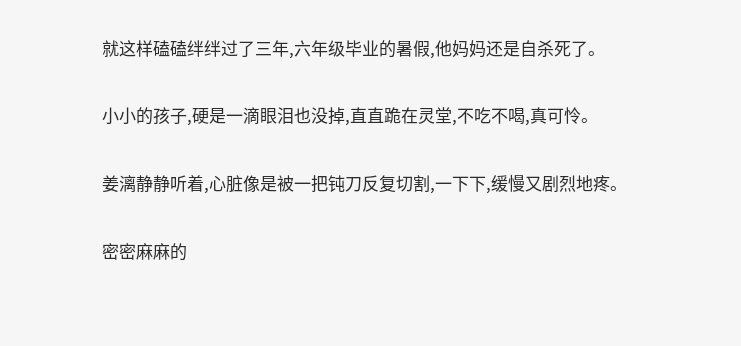就这样磕磕绊绊过了三年,六年级毕业的暑假,他妈妈还是自杀死了。

小小的孩子,硬是一滴眼泪也没掉,直直跪在灵堂,不吃不喝,真可怜。

姜漓静静听着,心脏像是被一把钝刀反复切割,一下下,缓慢又剧烈地疼。

密密麻麻的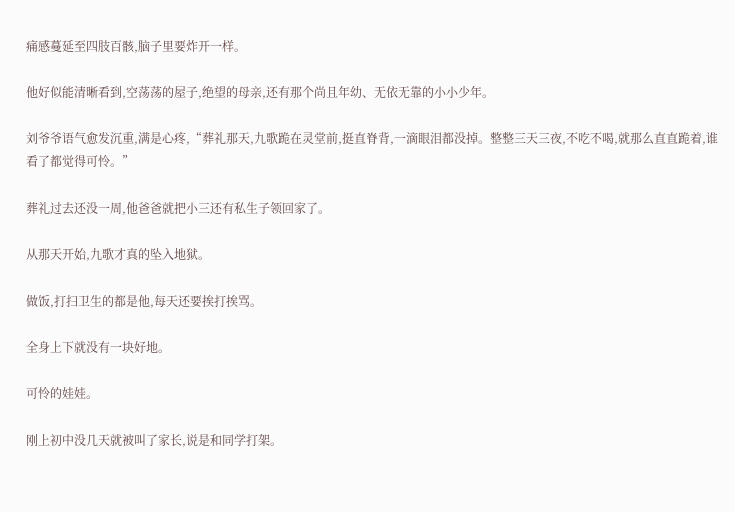痛感蔓延至四肢百骸,脑子里要炸开一样。

他好似能清晰看到,空荡荡的屋子,绝望的母亲,还有那个尚且年幼、无依无靠的小小少年。

刘爷爷语气愈发沉重,满是心疼,“葬礼那天,九歌跪在灵堂前,挺直脊背,一滴眼泪都没掉。整整三天三夜,不吃不喝,就那么直直跪着,谁看了都觉得可怜。”

葬礼过去还没一周,他爸爸就把小三还有私生子领回家了。

从那天开始,九歌才真的坠入地狱。

做饭,打扫卫生的都是他,每天还要挨打挨骂。

全身上下就没有一块好地。

可怜的娃娃。

刚上初中没几天就被叫了家长,说是和同学打架。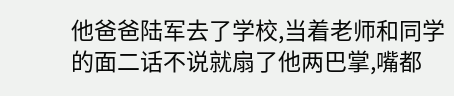他爸爸陆军去了学校,当着老师和同学的面二话不说就扇了他两巴掌,嘴都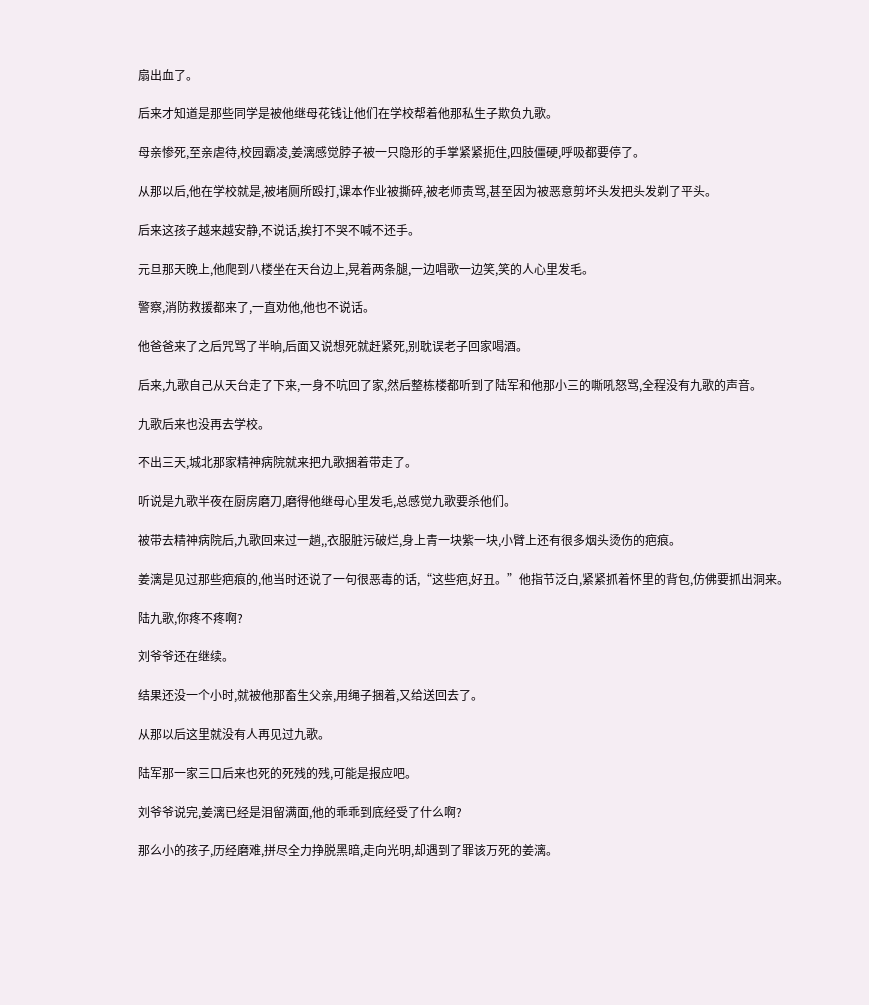扇出血了。

后来才知道是那些同学是被他继母花钱让他们在学校帮着他那私生子欺负九歌。

母亲惨死,至亲虐待,校园霸凌,姜漓感觉脖子被一只隐形的手掌紧紧扼住,四肢僵硬,呼吸都要停了。

从那以后,他在学校就是,被堵厕所殴打,课本作业被撕碎,被老师责骂,甚至因为被恶意剪坏头发把头发剃了平头。

后来这孩子越来越安静,不说话,挨打不哭不喊不还手。

元旦那天晚上,他爬到八楼坐在天台边上,晃着两条腿,一边唱歌一边笑,笑的人心里发毛。

警察,消防救援都来了,一直劝他,他也不说话。

他爸爸来了之后咒骂了半晌,后面又说想死就赶紧死,别耽误老子回家喝酒。

后来,九歌自己从天台走了下来,一身不吭回了家,然后整栋楼都听到了陆军和他那小三的嘶吼怒骂,全程没有九歌的声音。

九歌后来也没再去学校。

不出三天,城北那家精神病院就来把九歌捆着带走了。

听说是九歌半夜在厨房磨刀,磨得他继母心里发毛,总感觉九歌要杀他们。

被带去精神病院后,九歌回来过一趟,,衣服脏污破烂,身上青一块紫一块,小臂上还有很多烟头烫伤的疤痕。

姜漓是见过那些疤痕的,他当时还说了一句很恶毒的话,“这些疤,好丑。”他指节泛白,紧紧抓着怀里的背包,仿佛要抓出洞来。

陆九歌,你疼不疼啊?

刘爷爷还在继续。

结果还没一个小时,就被他那畜生父亲,用绳子捆着,又给送回去了。

从那以后这里就没有人再见过九歌。

陆军那一家三口后来也死的死残的残,可能是报应吧。

刘爷爷说完,姜漓已经是泪留满面,他的乖乖到底经受了什么啊?

那么小的孩子,历经磨难,拼尽全力挣脱黑暗,走向光明,却遇到了罪该万死的姜漓。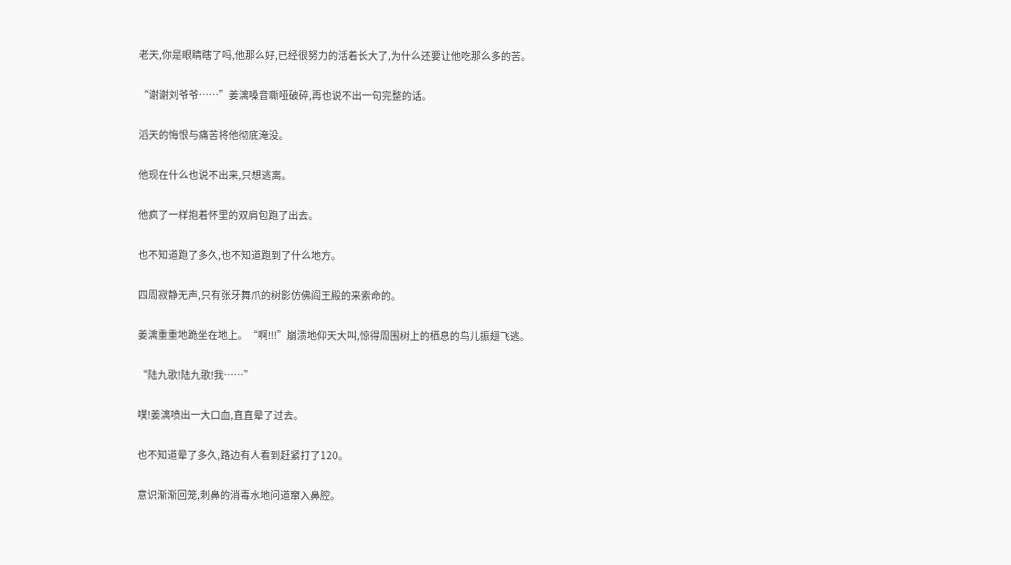老天,你是眼睛瞎了吗,他那么好,已经很努力的活着长大了,为什么还要让他吃那么多的苦。

“谢谢刘爷爷……”姜漓嗓音嘶哑破碎,再也说不出一句完整的话。

滔天的悔恨与痛苦将他彻底淹没。

他现在什么也说不出来,只想逃离。

他疯了一样抱着怀里的双肩包跑了出去。

也不知道跑了多久,也不知道跑到了什么地方。

四周寂静无声,只有张牙舞爪的树影仿佛阎王殿的来索命的。

姜漓重重地跪坐在地上。“啊!!!”崩溃地仰天大叫,惊得周围树上的栖息的鸟儿振翅飞逃。

“陆九歌!陆九歌!我……”

噗!姜漓喷出一大口血,直直晕了过去。

也不知道晕了多久,路边有人看到赶紧打了120。

意识渐渐回笼,刺鼻的消毒水地问道窜入鼻腔。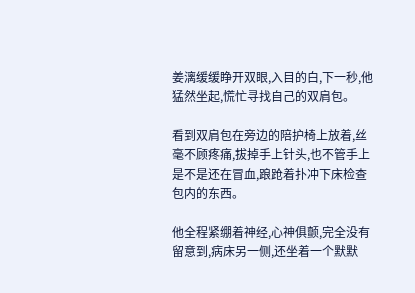姜漓缓缓睁开双眼,入目的白,下一秒,他猛然坐起,慌忙寻找自己的双肩包。

看到双肩包在旁边的陪护椅上放着,丝毫不顾疼痛,拔掉手上针头,也不管手上是不是还在冒血,踉跄着扑冲下床检查包内的东西。

他全程紧绷着神经,心神俱颤,完全没有留意到,病床另一侧,还坐着一个默默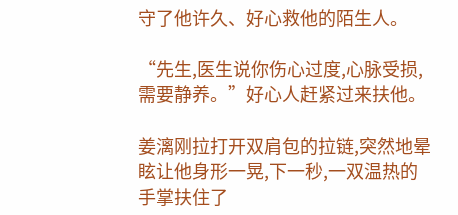守了他许久、好心救他的陌生人。

“先生,医生说你伤心过度,心脉受损,需要静养。”好心人赶紧过来扶他。

姜漓刚拉打开双肩包的拉链,突然地晕眩让他身形一晃,下一秒,一双温热的手掌扶住了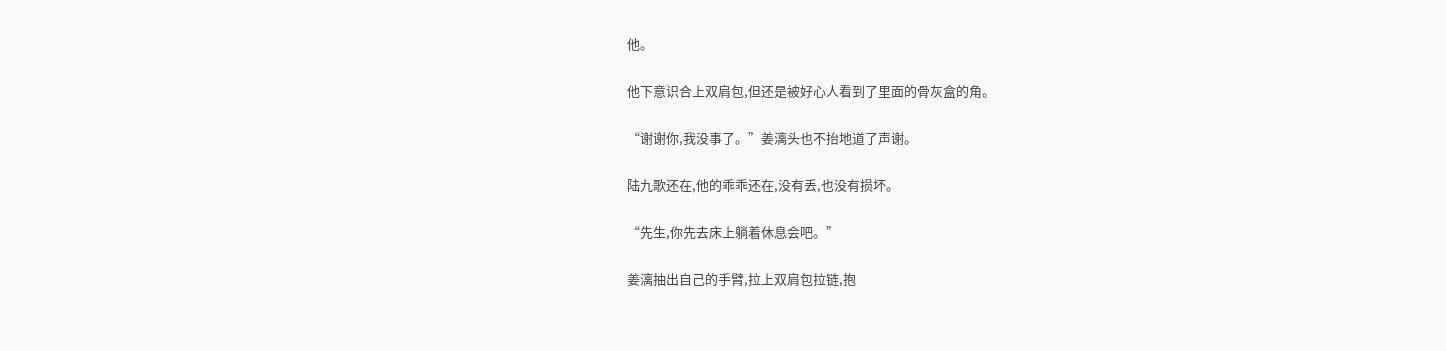他。

他下意识合上双肩包,但还是被好心人看到了里面的骨灰盒的角。

“谢谢你,我没事了。”姜漓头也不抬地道了声谢。

陆九歌还在,他的乖乖还在,没有丢,也没有损坏。

“先生,你先去床上躺着休息会吧。”

姜漓抽出自己的手臂,拉上双肩包拉链,抱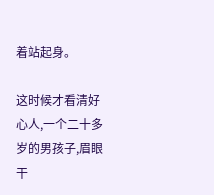着站起身。

这时候才看清好心人,一个二十多岁的男孩子,眉眼干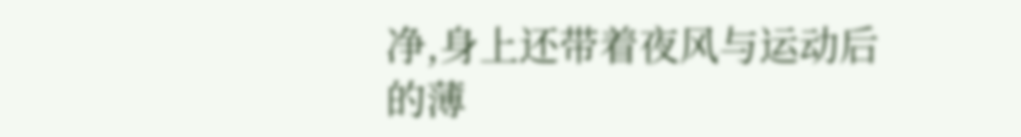净,身上还带着夜风与运动后的薄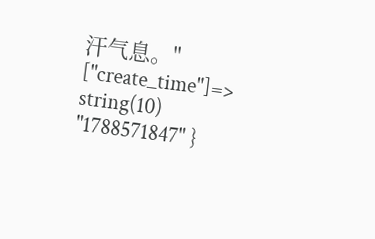汗气息。" ["create_time"]=> string(10) "1788571847" }